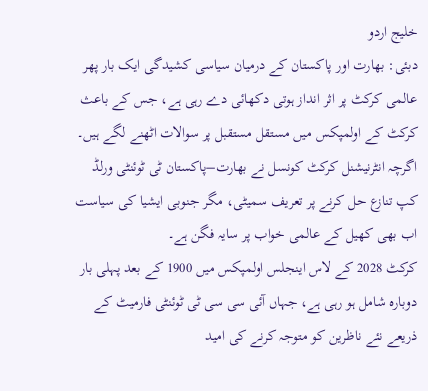خلیج اردو
دبئی: بھارت اور پاکستان کے درمیان سیاسی کشیدگی ایک بار پھر عالمی کرکٹ پر اثر انداز ہوتی دکھائی دے رہی ہے، جس کے باعث کرکٹ کے اولمپکس میں مستقل مستقبل پر سوالات اٹھنے لگے ہیں۔ اگرچہ انٹرنیشنل کرکٹ کونسل نے بھارت–پاکستان ٹی ٹوئنٹی ورلڈ کپ تنازع حل کرنے پر تعریف سمیٹی، مگر جنوبی ایشیا کی سیاست اب بھی کھیل کے عالمی خواب پر سایہ فگن ہے۔
کرکٹ 2028 کے لاس اینجلس اولمپکس میں 1900 کے بعد پہلی بار دوبارہ شامل ہو رہی ہے، جہاں آئی سی سی ٹی ٹوئنٹی فارمیٹ کے ذریعے نئے ناظرین کو متوجہ کرنے کی امید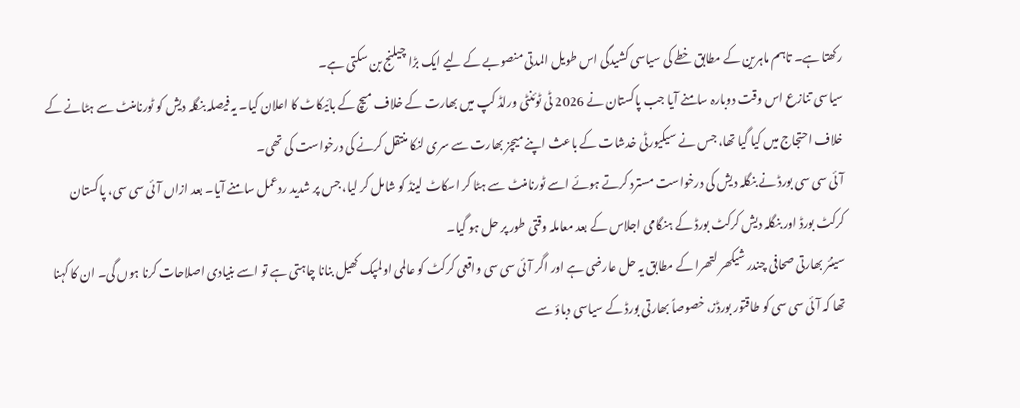رکھتا ہے۔ تاہم ماہرین کے مطابق خطے کی سیاسی کشیدگی اس طویل المدتی منصوبے کے لیے ایک بڑا چیلنج بن سکتی ہے۔
سیاسی تنازع اس وقت دوبارہ سامنے آیا جب پاکستان نے 2026 ٹی ٹوئنٹی ورلڈ کپ میں بھارت کے خلاف میچ کے بائیکاٹ کا اعلان کیا۔ یہ فیصلہ بنگلہ دیش کو ٹورنامنٹ سے ہٹانے کے خلاف احتجاج میں کیا گیا تھا، جس نے سیکیورٹی خدشات کے باعث اپنے میچز بھارت سے سری لنکا منتقل کرنے کی درخواست کی تھی۔
آئی سی سی بورڈ نے بنگلہ دیش کی درخواست مسترد کرتے ہوئے اسے ٹورنامنٹ سے ہٹا کر اسکاٹ لینڈ کو شامل کر لیا، جس پر شدید ردعمل سامنے آیا۔ بعد ازاں آئی سی سی، پاکستان کرکٹ بورڈ اور بنگلہ دیش کرکٹ بورڈ کے ہنگامی اجلاس کے بعد معاملہ وقتی طور پر حل ہو گیا۔
سینئر بھارتی صحافی چندر شیکھر لتھرا کے مطابق یہ حل عارضی ہے اور اگر آئی سی سی واقعی کرکٹ کو عالمی اولمپک کھیل بنانا چاہتی ہے تو اسے بنیادی اصلاحات کرنا ہوں گی۔ ان کا کہنا تھا کہ آئی سی سی کو طاقتور بورڈز، خصوصاً بھارتی بورڈ کے سیاسی دباؤ سے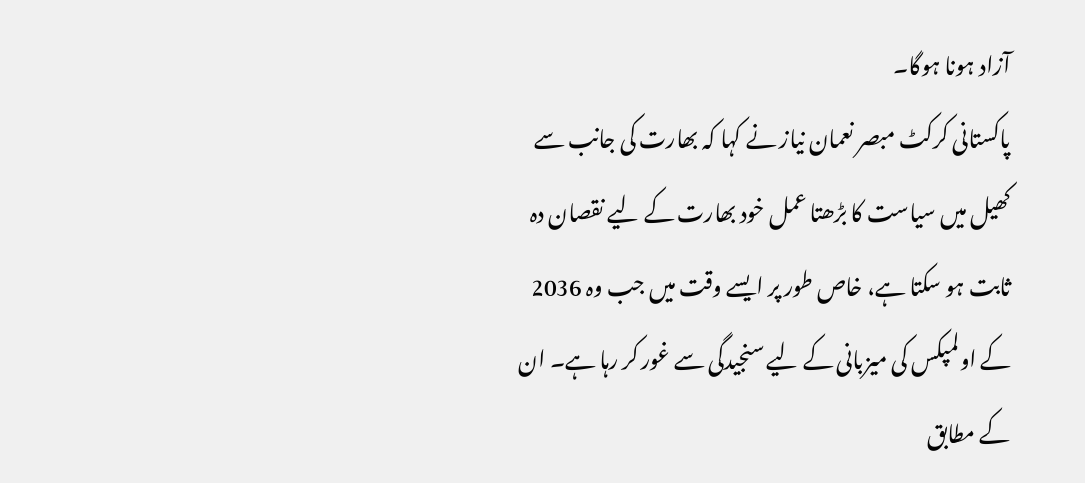آزاد ہونا ہوگا۔
پاکستانی کرکٹ مبصر نعمان نیاز نے کہا کہ بھارت کی جانب سے کھیل میں سیاست کا بڑھتا عمل خود بھارت کے لیے نقصان دہ ثابت ہو سکتا ہے، خاص طور پر ایسے وقت میں جب وہ 2036 کے اولمپکس کی میزبانی کے لیے سنجیدگی سے غور کر رہا ہے۔ ان کے مطابق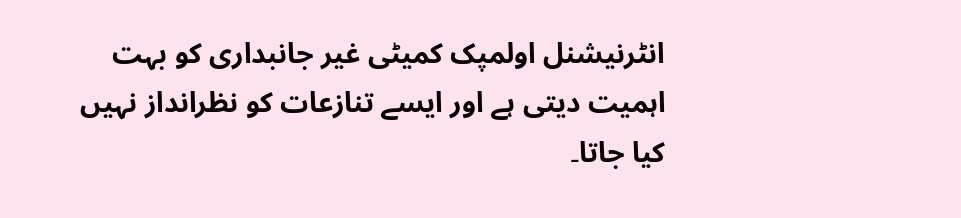انٹرنیشنل اولمپک کمیٹی غیر جانبداری کو بہت اہمیت دیتی ہے اور ایسے تنازعات کو نظرانداز نہیں کیا جاتا۔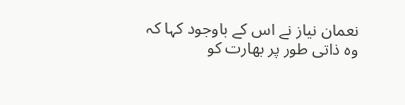نعمان نیاز نے اس کے باوجود کہا کہ وہ ذاتی طور پر بھارت کو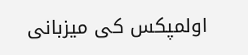اولمپکس کی میزبانی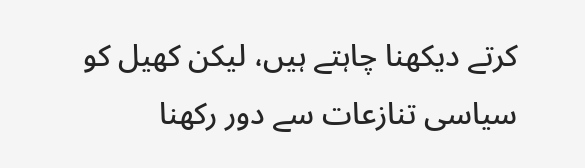کرتے دیکھنا چاہتے ہیں، لیکن کھیل کو سیاسی تنازعات سے دور رکھنا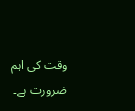وقت کی اہم ضرورت ہے۔